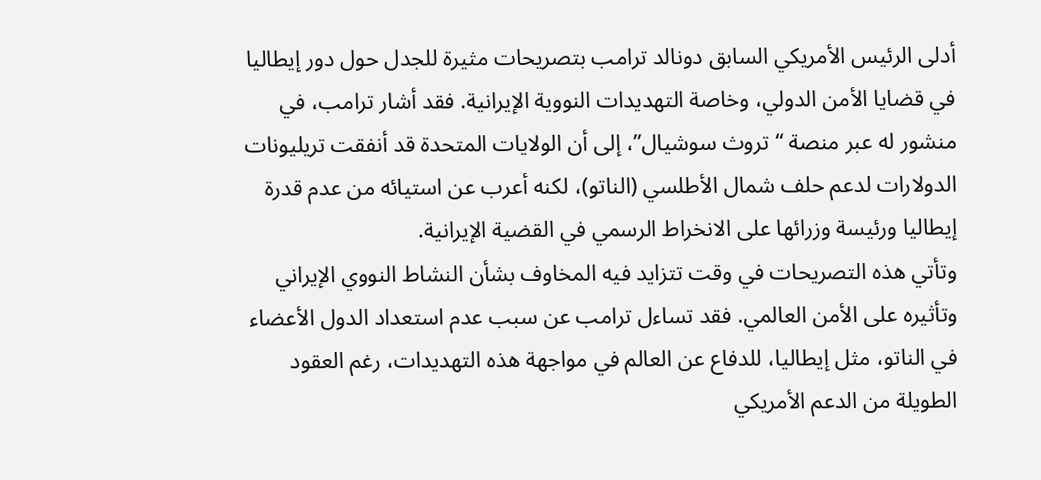أدلى الرئيس الأمريكي السابق دونالد ترامب بتصريحات مثيرة للجدل حول دور إيطاليا في قضايا الأمن الدولي، وخاصة التهديدات النووية الإيرانية. فقد أشار ترامب، في منشور له عبر منصة “تروث سوشيال”، إلى أن الولايات المتحدة قد أنفقت تريليونات الدولارات لدعم حلف شمال الأطلسي (الناتو)، لكنه أعرب عن استيائه من عدم قدرة إيطاليا ورئيسة وزرائها على الانخراط الرسمي في القضية الإيرانية.
وتأتي هذه التصريحات في وقت تتزايد فيه المخاوف بشأن النشاط النووي الإيراني وتأثيره على الأمن العالمي. فقد تساءل ترامب عن سبب عدم استعداد الدول الأعضاء في الناتو، مثل إيطاليا، للدفاع عن العالم في مواجهة هذه التهديدات، رغم العقود الطويلة من الدعم الأمريكي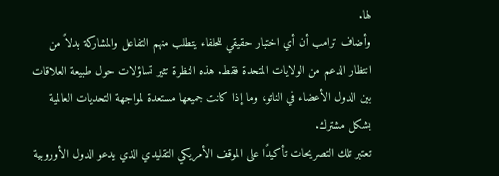لها.
وأضاف ترامب أن أي اختبار حقيقي للحلفاء يتطلب منهم التفاعل والمشاركة بدلاً من انتظار الدعم من الولايات المتحدة فقط. هذه النظرة تثير تساؤلات حول طبيعة العلاقات بين الدول الأعضاء في الناتو، وما إذا كانت جميعها مستعدة لمواجهة التحديات العالمية بشكل مشترك.
تعتبر تلك التصريحات تأكيدًا على الموقف الأمريكي التقليدي الذي يدعو الدول الأوروبية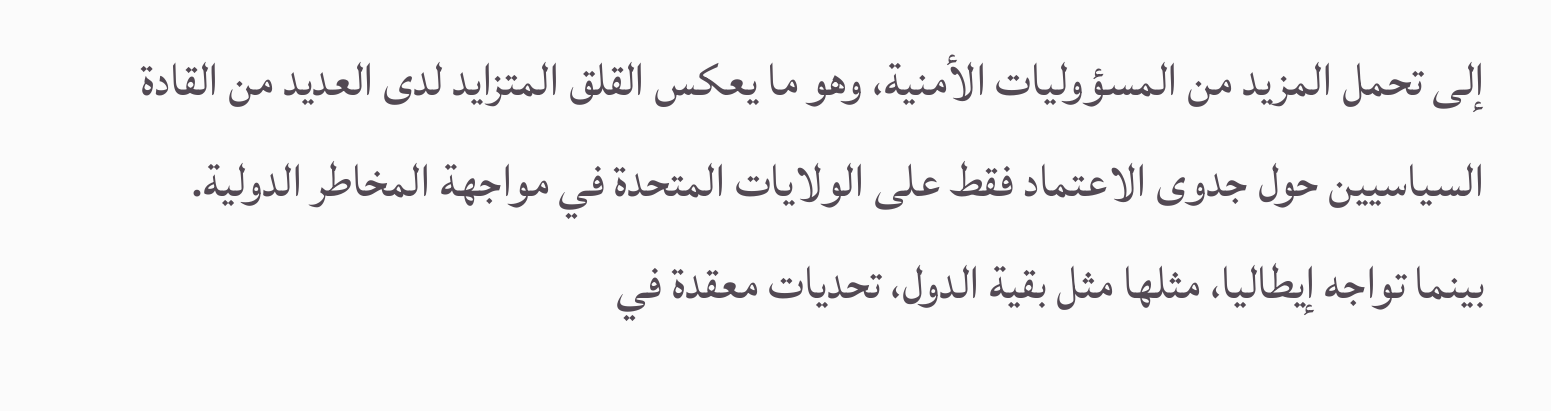إلى تحمل المزيد من المسؤوليات الأمنية، وهو ما يعكس القلق المتزايد لدى العديد من القادة السياسيين حول جدوى الاعتماد فقط على الولايات المتحدة في مواجهة المخاطر الدولية.
بينما تواجه إيطاليا، مثلها مثل بقية الدول، تحديات معقدة في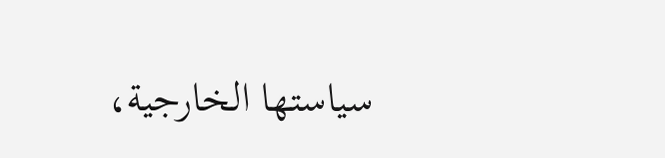سياستها الخارجية،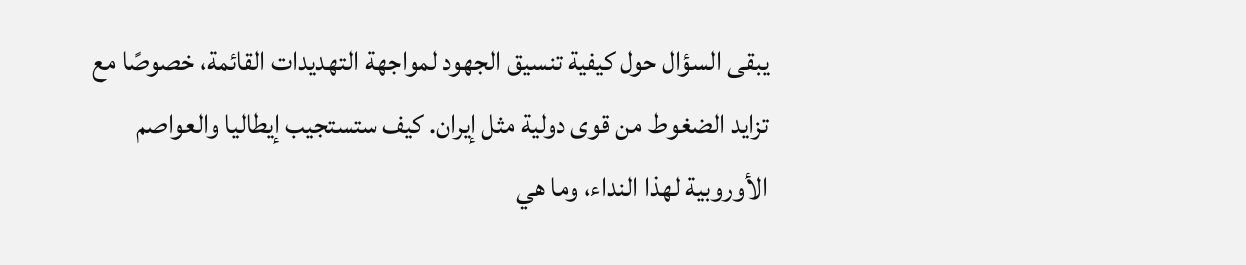يبقى السؤال حول كيفية تنسيق الجهود لمواجهة التهديدات القائمة، خصوصًا مع تزايد الضغوط من قوى دولية مثل إيران. كيف ستستجيب إيطاليا والعواصم الأوروبية لهذا النداء، وما هي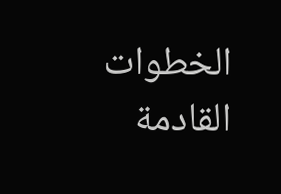الخطوات القادمة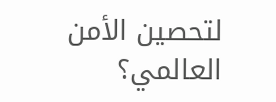لتحصين الأمن العالمي؟